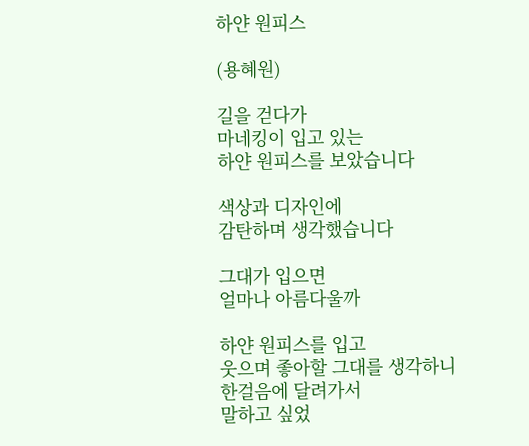하얀 원피스

(용혜원)

길을 걷다가
마네킹이 입고 있는
하얀 원피스를 보았습니다

색상과 디자인에
감탄하며 생각했습니다

그대가 입으면
얼마나 아름다울까

하얀 원피스를 입고
웃으며 좋아할 그대를 생각하니
한걸음에 달려가서
말하고 싶었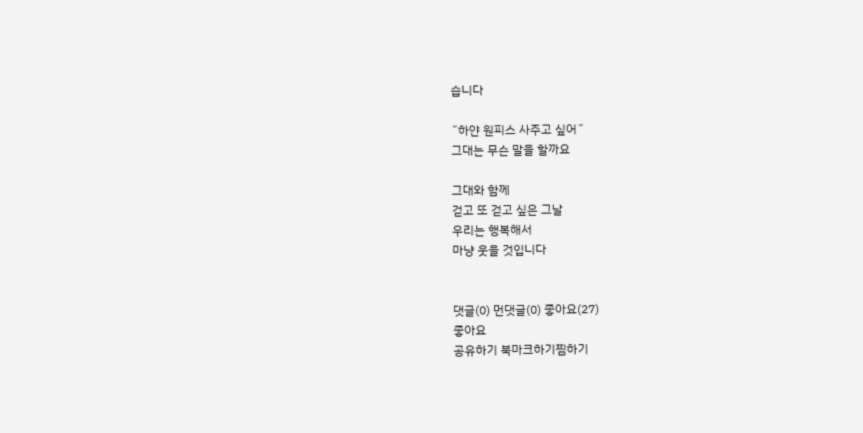습니다

˝하얀 원피스 사주고 싶어˝
그대는 무슨 말을 할까요

그대와 함께
걷고 또 걷고 싶은 그날
우리는 행복해서
마냥 웃을 것입니다


댓글(0) 먼댓글(0) 좋아요(27)
좋아요
공유하기 북마크하기찜하기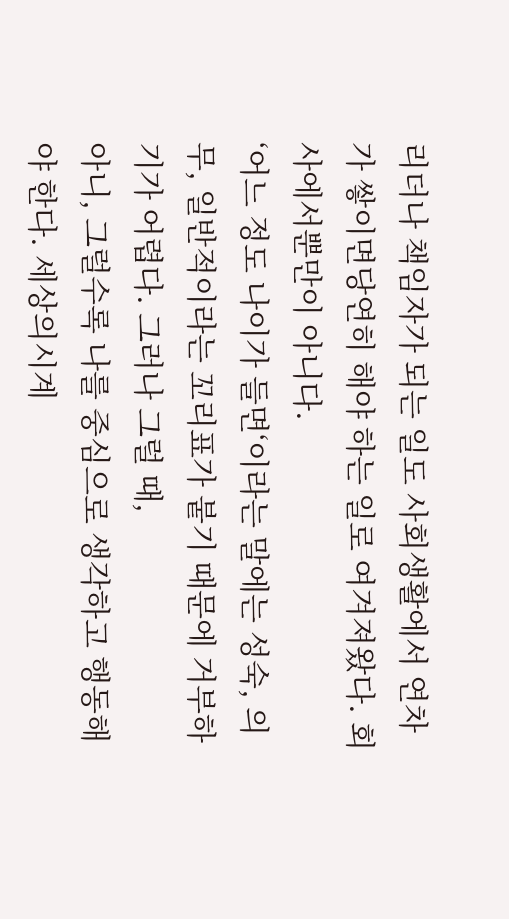리더나 책임자가 되는 일도 사회생활에서 연차가 쌓이면당연히 해야 하는 일로 여겨져왔다. 회사에서뿐만이 아니다.
‘어느 정도 나이가 들면‘이라는 말에는 성숙, 의무, 일반적이라는 꼬리표가 붙기 때문에 거부하기가 어렵다. 그러나 그럴 때,
아니, 그럴수록 나를 중심으로 생각하고 행동해야 한다. 세상의시계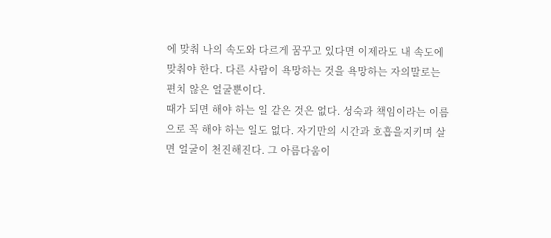에 맞춰 나의 속도와 다르게 꿈꾸고 있다면 이제라도 내 속도에 맞춰야 한다. 다른 사람이 욕망하는 것을 욕망하는 자의말로는 편치 않은 얼굴뿐이다.
때가 되면 해야 하는 일 같은 것은 없다. 성숙과 책임이라는 이름으로 꼭 해야 하는 일도 없다. 자기만의 시간과 호흡을지키며 살면 얼굴이 천진해진다. 그 아름다움이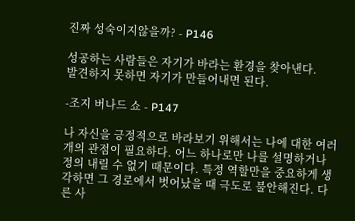진짜 성숙이지않을까? - P146

성공하는 사람들은 자기가 바라는 환경을 찾아낸다.
발견하지 못하면 자기가 만들어내면 된다.

-조지 버나드 쇼 - P147

나 자신을 긍정적으로 바라보기 위해서는 나에 대한 여러개의 관점이 필요하다. 어느 하나로만 나를 설명하거나 정의 내릴 수 없기 때문이다. 특정 역할만을 중요하게 생각하면 그 경로에서 벗어났을 때 극도로 불안해진다. 다른 사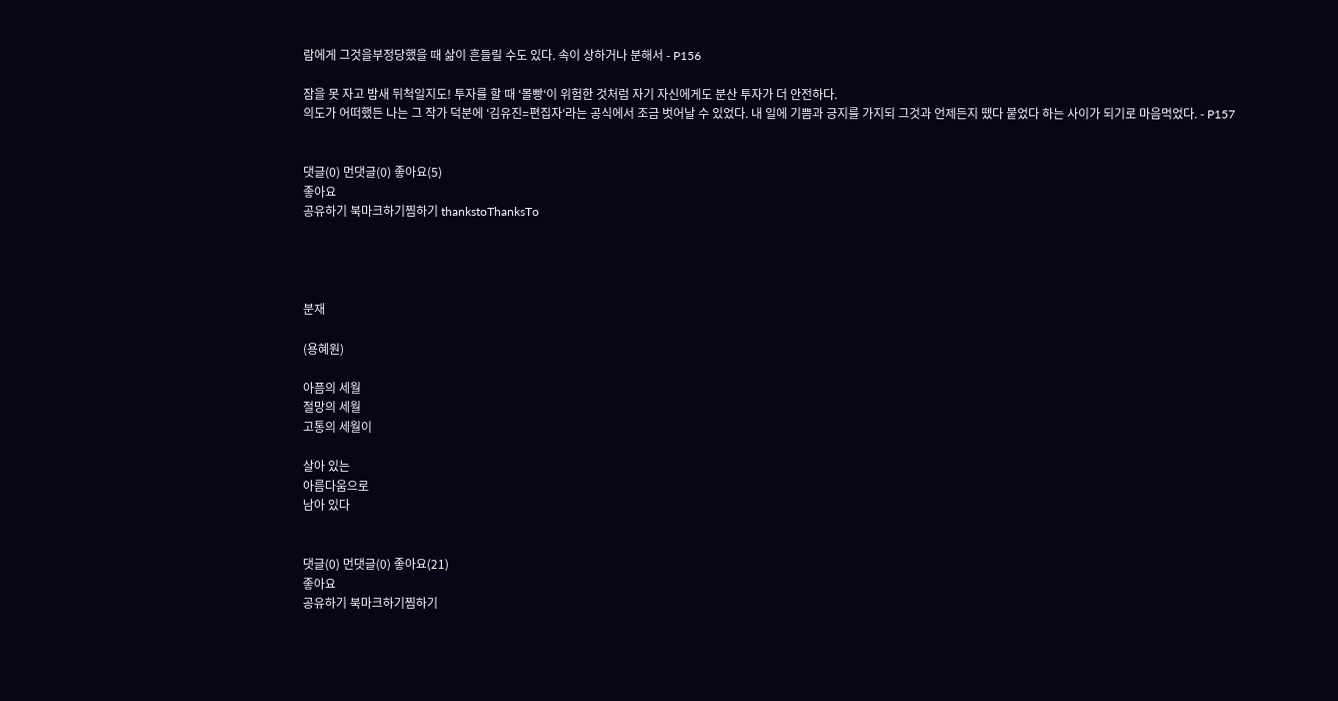람에게 그것을부정당했을 때 삶이 흔들릴 수도 있다. 속이 상하거나 분해서 - P156

잠을 못 자고 밤새 뒤척일지도! 투자를 할 때 ‘몰빵‘이 위험한 것처럼 자기 자신에게도 분산 투자가 더 안전하다.
의도가 어떠했든 나는 그 작가 덕분에 ‘김유진=편집자‘라는 공식에서 조금 벗어날 수 있었다. 내 일에 기쁨과 긍지를 가지되 그것과 언제든지 뗐다 붙었다 하는 사이가 되기로 마음먹었다. - P157


댓글(0) 먼댓글(0) 좋아요(5)
좋아요
공유하기 북마크하기찜하기 thankstoThanksTo




분재

(용혜원)

아픔의 세월
절망의 세월
고통의 세월이

살아 있는
아름다움으로
남아 있다


댓글(0) 먼댓글(0) 좋아요(21)
좋아요
공유하기 북마크하기찜하기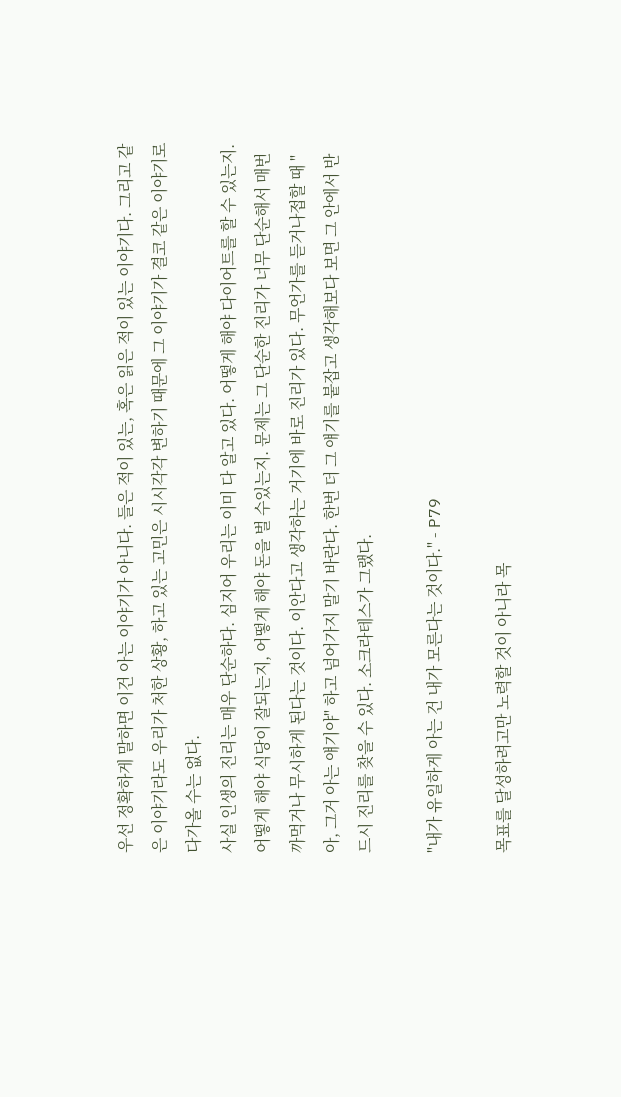우선 정확하게 말하면 이건 아는 이야기가 아니다. 들은 적이 있는, 혹은 읽은 적이 있는 이야기다. 그리고 같은 이야기라도 우리가 처한 상황, 하고 있는 고민은 시시각각 변하기 때문에 그 이야기가 결코 같은 이야기로 다가올 수는 없다.
사실 인생의 진리는 매우 단순하다. 심지어 우리는 이미 다 알고 있다. 어떻게 해야 다이어트를 할 수 있는지.
어떻게 해야 식당이 잘되는지, 어떻게 해야 돈을 벌 수있는지. 문제는 그 단순한 진리가 너무 단순해서 매번 까먹거나 무시하게 된다는 것이다. 이안다고 생각하는 거기에 바로 진리가 있다. 무언가를 듣거나접할 때 "아, 그거 아는 얘기야" 하고 넘어가지 말기 바란다. 한번 더 그 얘기를 붙잡고 생각해보다 보면 그 안에서 반드시 진리를 찾을 수 있다. 소크라테스가 그랬다.

"내가 유일하게 아는 건 내가 모른다는 것이다." - P79

목표를 달성하려고만 노력할 것이 아니라 목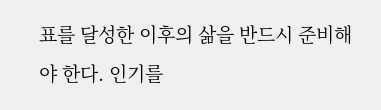표를 달성한 이후의 삶을 반드시 준비해야 한다. 인기를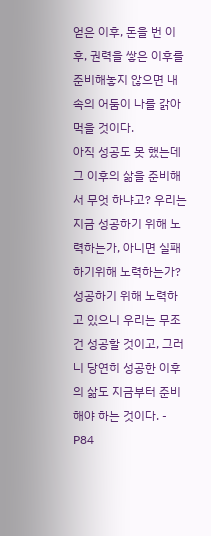얻은 이후, 돈을 번 이후, 권력을 쌓은 이후를 준비해놓지 않으면 내 속의 어둠이 나를 갉아먹을 것이다.
아직 성공도 못 했는데 그 이후의 삶을 준비해서 무엇 하냐고? 우리는 지금 성공하기 위해 노력하는가, 아니면 실패하기위해 노력하는가? 성공하기 위해 노력하고 있으니 우리는 무조건 성공할 것이고, 그러니 당연히 성공한 이후의 삶도 지금부터 준비해야 하는 것이다. - P84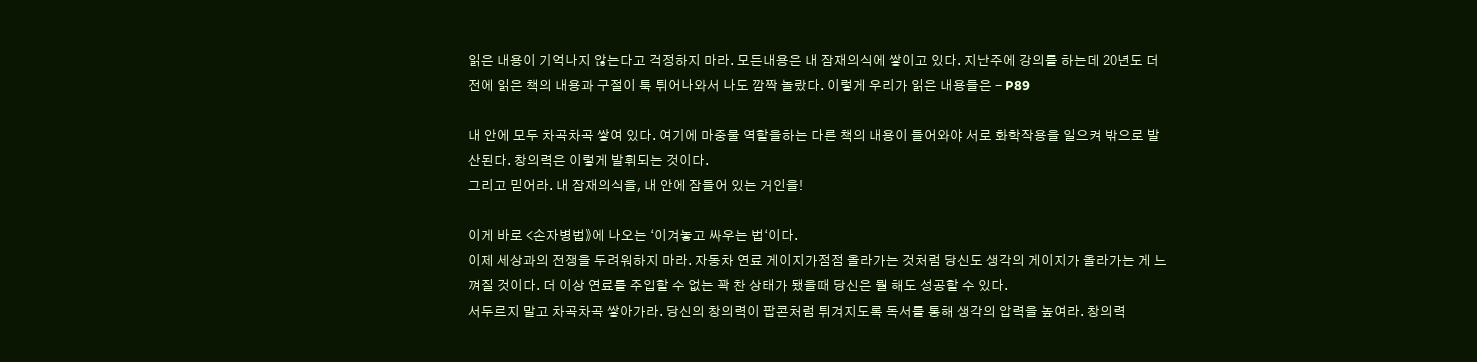읽은 내용이 기억나지 않는다고 걱정하지 마라. 모든내용은 내 잠재의식에 쌓이고 있다. 지난주에 강의를 하는데 20년도 더 전에 읽은 책의 내용과 구절이 툭 튀어나와서 나도 깜짝 놀랐다. 이렇게 우리가 읽은 내용들은 - P89

내 안에 모두 차곡차곡 쌓여 있다. 여기에 마중물 역할을하는 다른 책의 내용이 들어와야 서로 화학작용을 일으켜 밖으로 발산된다. 창의력은 이렇게 발휘되는 것이다.
그리고 믿어라. 내 잠재의식을, 내 안에 잠들어 있는 거인을!

이게 바로 <손자병법》에 나오는 ‘이겨놓고 싸우는 법‘이다.
이제 세상과의 전쟁을 두려워하지 마라. 자동차 연료 게이지가점점 올라가는 것처럼 당신도 생각의 게이지가 올라가는 게 느껴질 것이다. 더 이상 연료를 주입할 수 없는 꽉 찬 상태가 됐을때 당신은 뭘 해도 성공할 수 있다.
서두르지 말고 차곡차곡 쌓아가라. 당신의 창의력이 팝콘처럼 튀겨지도록 독서를 통해 생각의 압력을 높여라. 창의력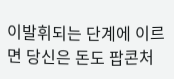이발휘되는 단계에 이르면 당신은 돈도 팝콘처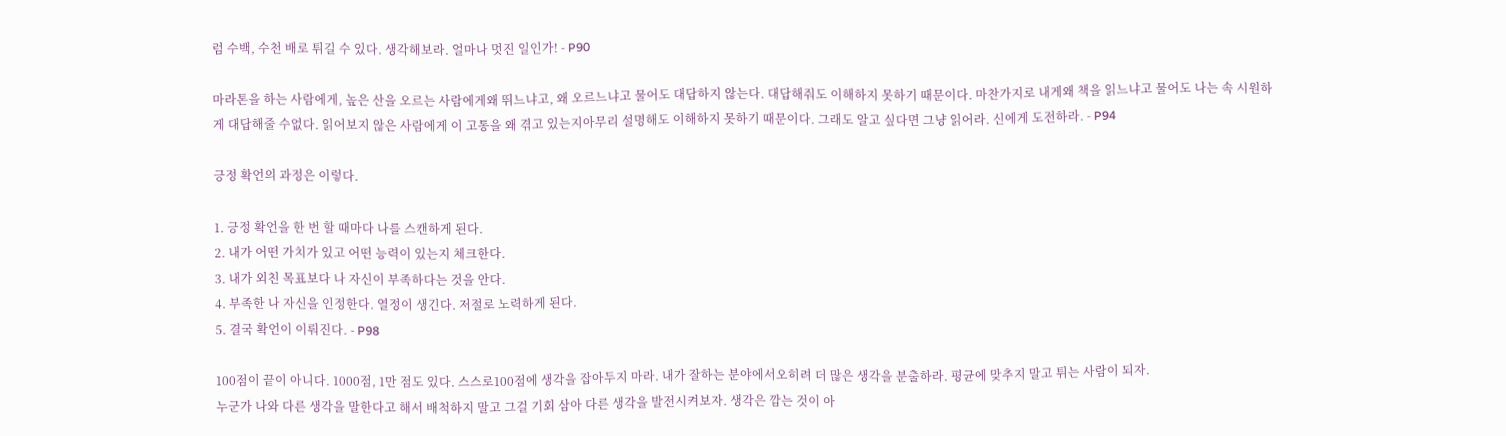럼 수백, 수천 배로 튀길 수 있다. 생각해보라. 얼마나 멋진 일인가! - P90

마라톤을 하는 사람에게, 높은 산을 오르는 사람에게왜 뛰느냐고, 왜 오르느냐고 물어도 대답하지 않는다. 대답해줘도 이해하지 못하기 때문이다. 마찬가지로 내게왜 책을 읽느냐고 물어도 나는 속 시원하게 대답해줄 수없다. 읽어보지 않은 사람에게 이 고통을 왜 겪고 있는지아무리 설명해도 이해하지 못하기 때문이다. 그래도 알고 싶다면 그냥 읽어라. 신에게 도전하라. - P94

긍정 확언의 과정은 이렇다.

1. 긍정 확언을 한 번 할 때마다 나를 스캔하게 된다.
2. 내가 어떤 가치가 있고 어떤 능력이 있는지 체크한다.
3. 내가 외친 목표보다 나 자신이 부족하다는 것을 안다.
4. 부족한 나 자신을 인정한다. 열정이 생긴다. 저절로 노력하게 된다.
5. 결국 확언이 이뤄진다. - P98

100점이 끝이 아니다. 1000점, 1만 점도 있다. 스스로100점에 생각을 잡아두지 마라. 내가 잘하는 분야에서오히려 더 많은 생각을 분출하라. 평균에 맞추지 말고 튀는 사람이 되자.
누군가 나와 다른 생각을 말한다고 해서 배척하지 말고 그걸 기회 삼아 다른 생각을 발전시켜보자. 생각은 깜는 것이 아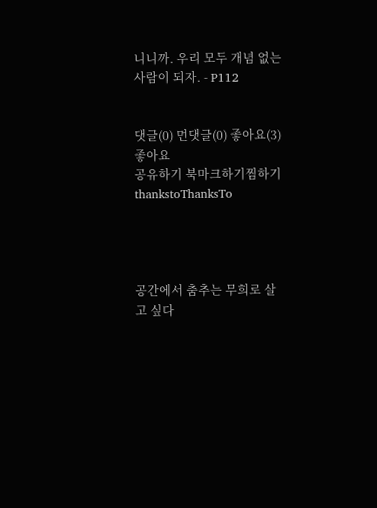니니까. 우리 모두 개념 없는 사람이 되자. - P112


댓글(0) 먼댓글(0) 좋아요(3)
좋아요
공유하기 북마크하기찜하기 thankstoThanksTo




공간에서 춤추는 무희로 살고 싶다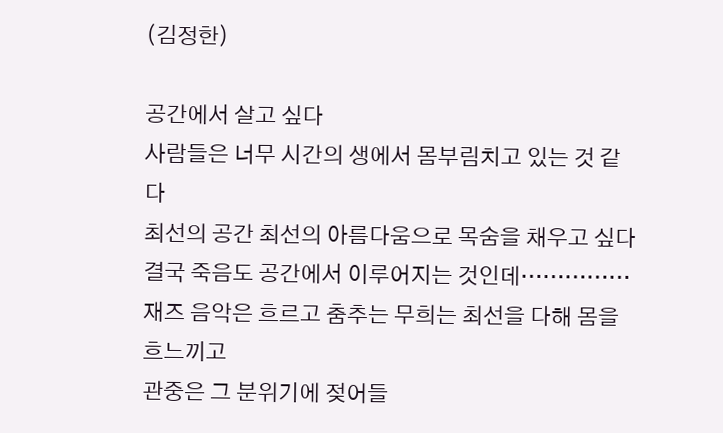(김정한)

공간에서 살고 싶다
사람들은 너무 시간의 생에서 몸부림치고 있는 것 같다
최선의 공간 최선의 아름다움으로 목숨을 채우고 싶다
결국 죽음도 공간에서 이루어지는 것인데……………
재즈 음악은 흐르고 춤추는 무희는 최선을 다해 몸을 흐느끼고
관중은 그 분위기에 젖어들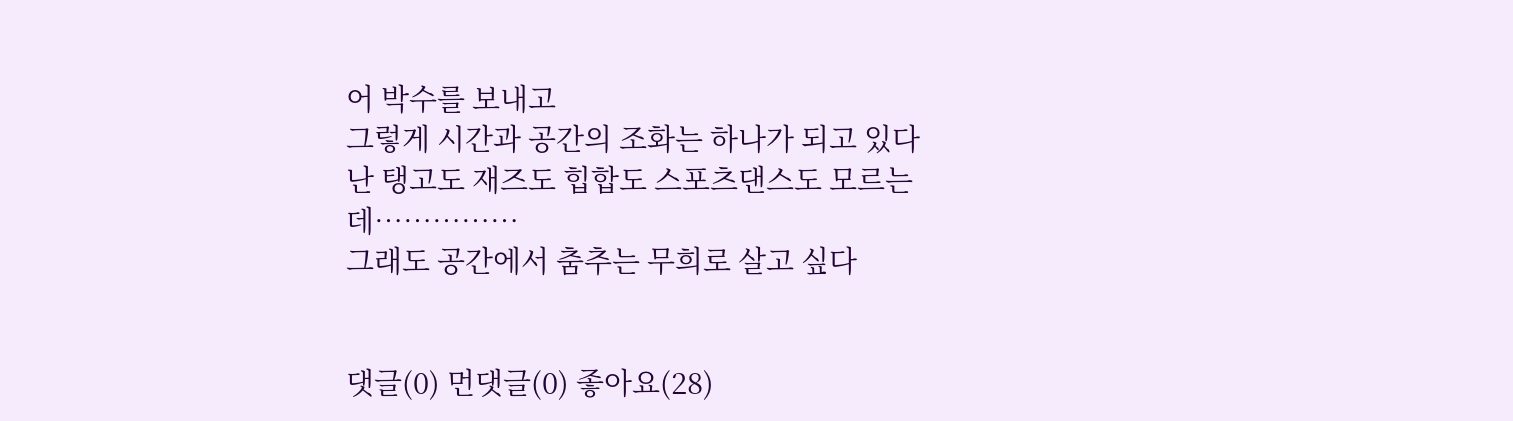어 박수를 보내고
그렇게 시간과 공간의 조화는 하나가 되고 있다
난 탱고도 재즈도 힙합도 스포츠댄스도 모르는데……………
그래도 공간에서 춤추는 무희로 살고 싶다


댓글(0) 먼댓글(0) 좋아요(28)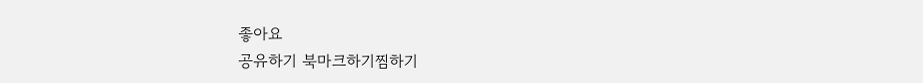좋아요
공유하기 북마크하기찜하기